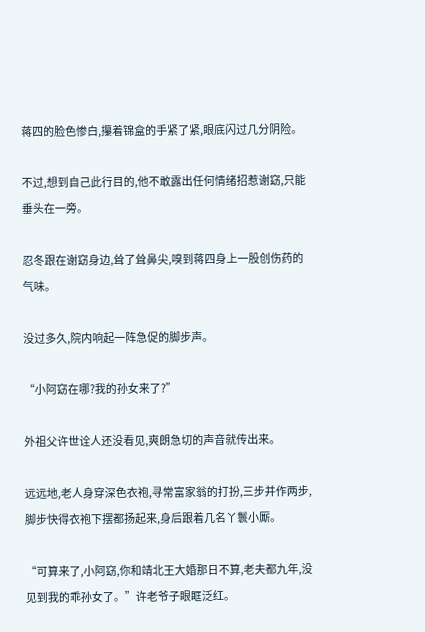蒋四的脸色惨白,攥着锦盒的手紧了紧,眼底闪过几分阴险。

不过,想到自己此行目的,他不敢露出任何情绪招惹谢窈,只能垂头在一旁。

忍冬跟在谢窈身边,耸了耸鼻尖,嗅到蒋四身上一股创伤药的气味。

没过多久,院内响起一阵急促的脚步声。

“小阿窈在哪?我的孙女来了?”

外祖父许世诠人还没看见,爽朗急切的声音就传出来。

远远地,老人身穿深色衣袍,寻常富家翁的打扮,三步并作两步,脚步快得衣袍下摆都扬起来,身后跟着几名丫鬟小厮。

“可算来了,小阿窈,你和靖北王大婚那日不算,老夫都九年,没见到我的乖孙女了。”许老爷子眼眶泛红。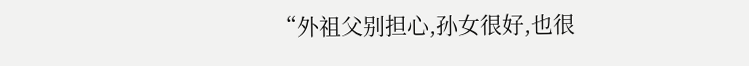“外祖父别担心,孙女很好,也很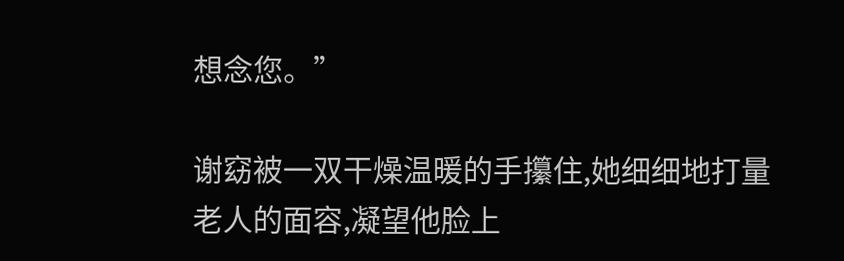想念您。”

谢窈被一双干燥温暖的手攥住,她细细地打量老人的面容,凝望他脸上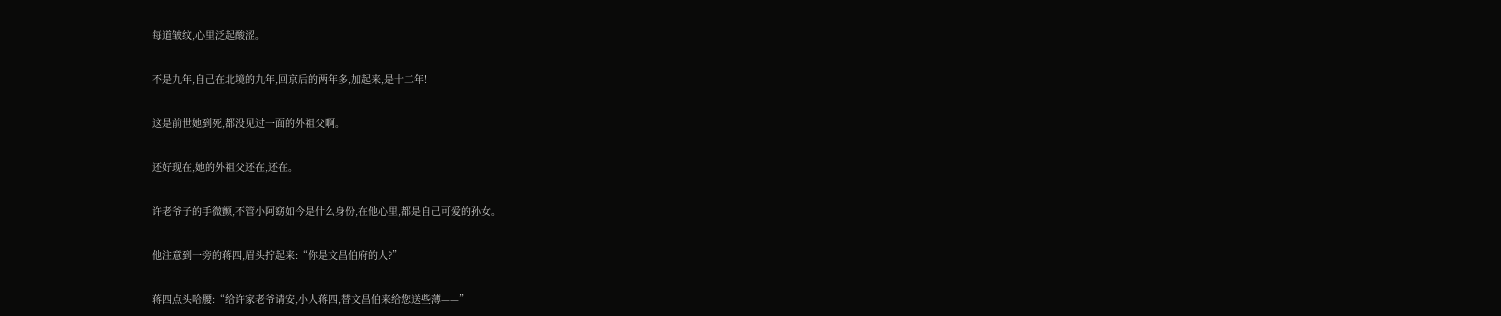每道皱纹,心里泛起酸涩。

不是九年,自己在北境的九年,回京后的两年多,加起来,是十二年!

这是前世她到死,都没见过一面的外祖父啊。

还好现在,她的外祖父还在,还在。

许老爷子的手微颤,不管小阿窈如今是什么身份,在他心里,都是自己可爱的孙女。

他注意到一旁的蒋四,眉头拧起来:“你是文昌伯府的人?”

蒋四点头哈腰:“给许家老爷请安,小人蒋四,替文昌伯来给您送些薄——”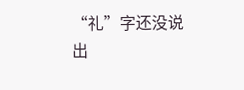“礼”字还没说出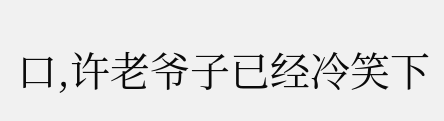口,许老爷子已经冷笑下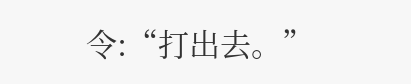令:“打出去。”